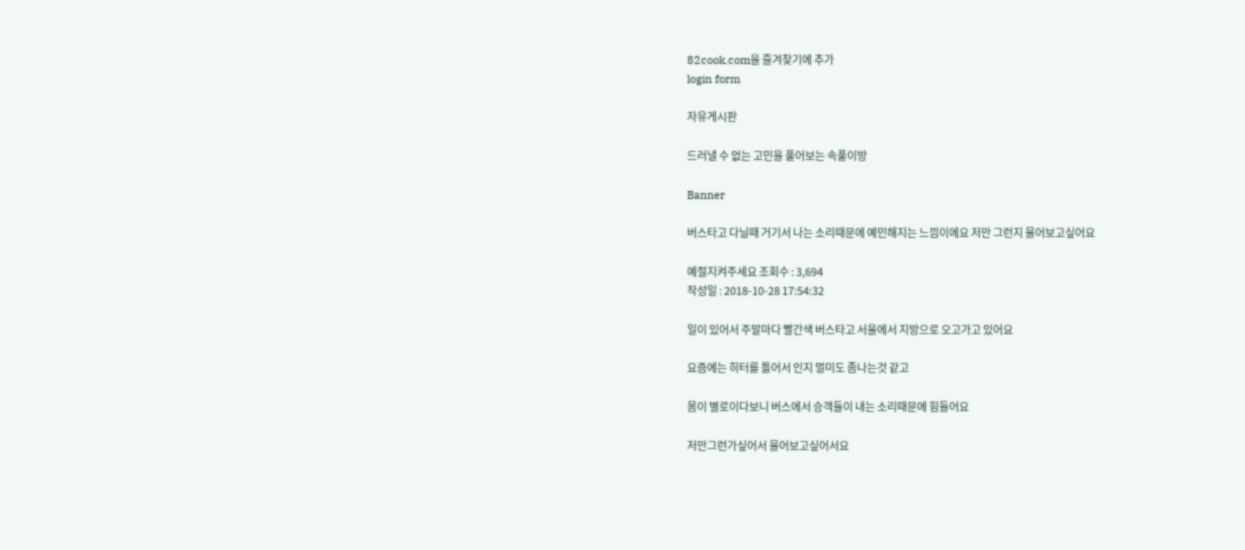82cook.com을 즐겨찾기에 추가
login form

자유게시판

드러낼 수 없는 고민을 풀어보는 속풀이방

Banner

버스타고 다닐때 거기서 나는 소리때문에 예민해지는 느낌이에요 저만 그런지 물어보고싶어요

예절지켜주세요 조회수 : 3,694
작성일 : 2018-10-28 17:54:32

일이 있어서 주말마다 빨간색 버스타고 서울에서 지방으로 오고가고 있어요

요즘에는 히터를 틀어서 인지 멀미도 좀나는것 같고

몸이 별로이다보니 버스에서 승객들이 내는 소리때문에 힘들어요

저만그런가싶어서 물어보고싶어서요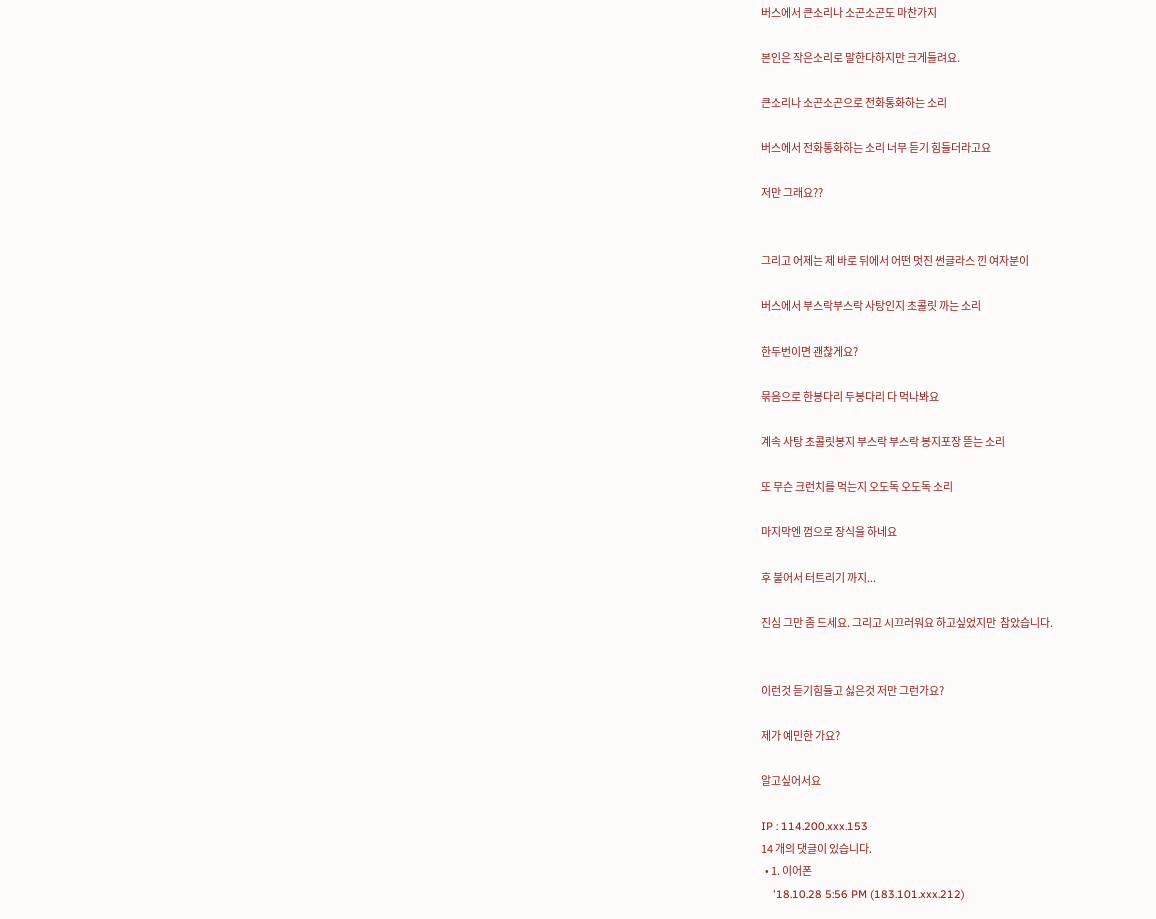버스에서 큰소리나 소곤소곤도 마찬가지

본인은 작은소리로 말한다하지만 크게들려요.

큰소리나 소곤소곤으로 전화통화하는 소리

버스에서 전화통화하는 소리 너무 듣기 힘들더라고요

저만 그래요??


그리고 어제는 제 바로 뒤에서 어떤 멋진 썬글라스 낀 여자분이

버스에서 부스락부스락 사탕인지 초콜릿 까는 소리

한두번이면 괜찮게요?

묶음으로 한봉다리 두봉다리 다 먹나봐요

계속 사탕 초콜릿봉지 부스락 부스락 봉지포장 뜯는 소리

또 무슨 크런치를 먹는지 오도독 오도독 소리

마지막엔 껌으로 장식을 하네요

후 불어서 터트리기 까지...

진심 그만 좀 드세요. 그리고 시끄러워요 하고싶었지만  참았습니다.


이런것 듣기힘들고 싫은것 저만 그런가요?

제가 예민한 가요?

알고싶어서요

IP : 114.200.xxx.153
14 개의 댓글이 있습니다.
  • 1. 이어폰
    '18.10.28 5:56 PM (183.101.xxx.212)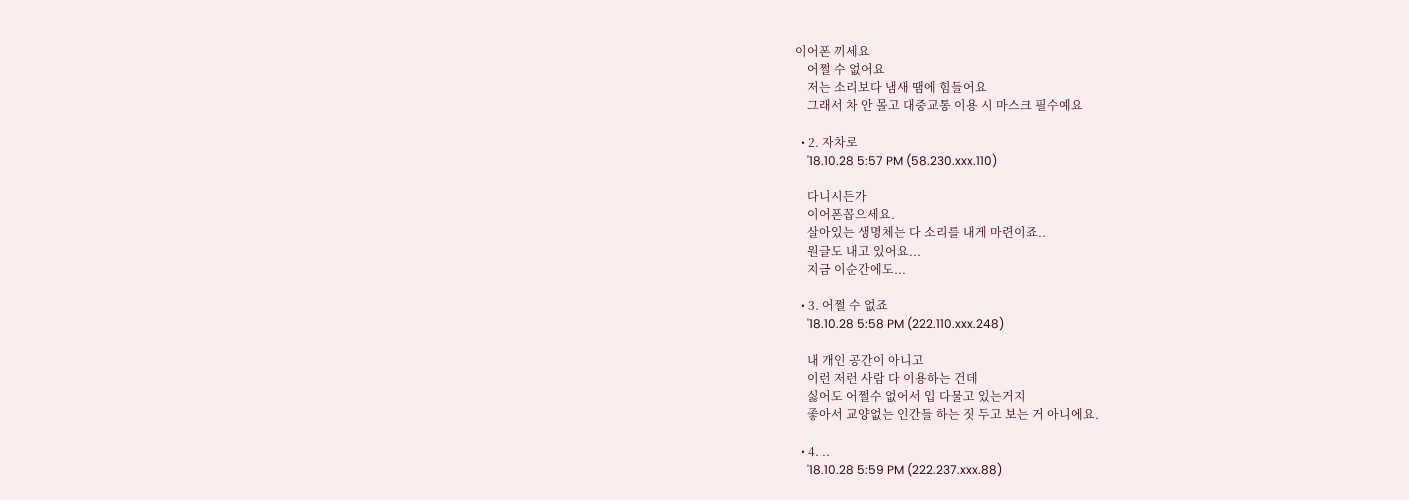이어폰 끼세요
    어쩔 수 없어요
    저는 소리보다 냄새 땜에 힘들어요
    그래서 차 안 몰고 대중교통 이용 시 마스크 필수예요

  • 2. 자차로
    '18.10.28 5:57 PM (58.230.xxx.110)

    다니시든가
    이어폰꼽으세요.
    살아있는 생명체는 다 소리를 내게 마련이죠..
    원글도 내고 있어요...
    지금 이순간에도...

  • 3. 어쩔 수 없죠
    '18.10.28 5:58 PM (222.110.xxx.248)

    내 개인 공간이 아니고
    이런 저런 사람 다 이용하는 건데
    싫어도 어쩔수 없어서 입 다물고 있는거지
    좋아서 교양없는 인간들 하는 짓 두고 보는 거 아니에요.

  • 4. ..
    '18.10.28 5:59 PM (222.237.xxx.88)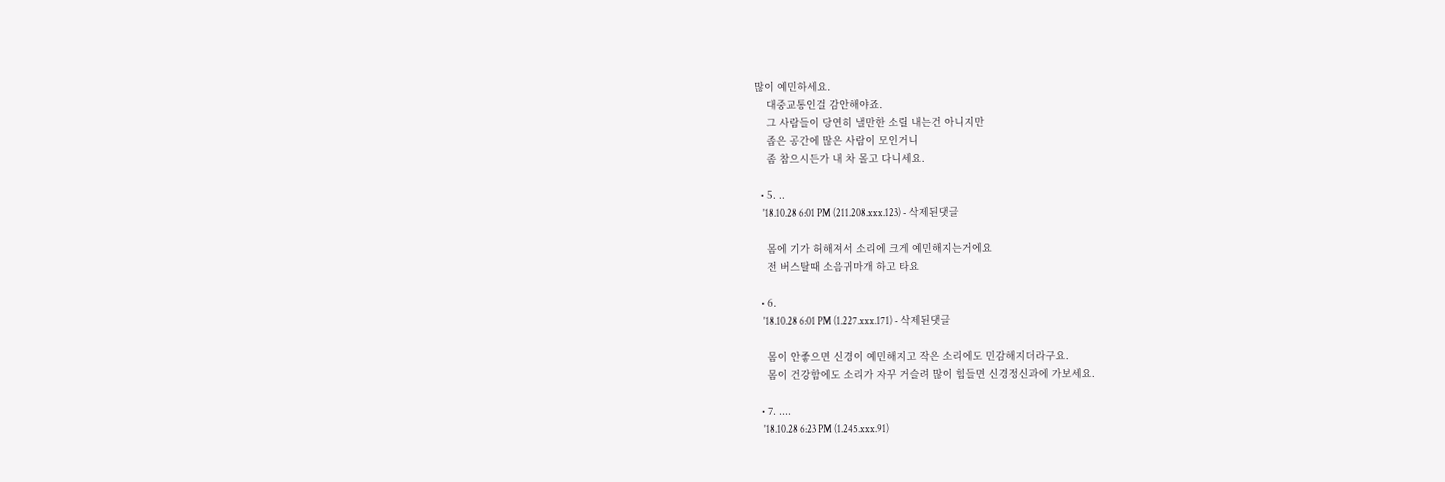많이 예민하세요.
    대중교통인걸 감안해야죠.
    그 사람들이 당연히 낼만한 소릴 내는건 아니지만
    좁은 공간에 많은 사람이 모인거니
    좀 참으시든가 내 차 몰고 다니세요.

  • 5. ..
    '18.10.28 6:01 PM (211.208.xxx.123) - 삭제된댓글

    몸에 기가 허해져서 소리에 크게 예민해지는거에요
    전 버스탈때 소음귀마개 하고 타요

  • 6.
    '18.10.28 6:01 PM (1.227.xxx.171) - 삭제된댓글

    몸이 안좋으면 신경이 예민해지고 작은 소리에도 민감해지더라구요.
    몸이 건강함에도 소리가 자꾸 거슬려 많이 힘들면 신경정신과에 가보세요.

  • 7. ....
    '18.10.28 6:23 PM (1.245.xxx.91)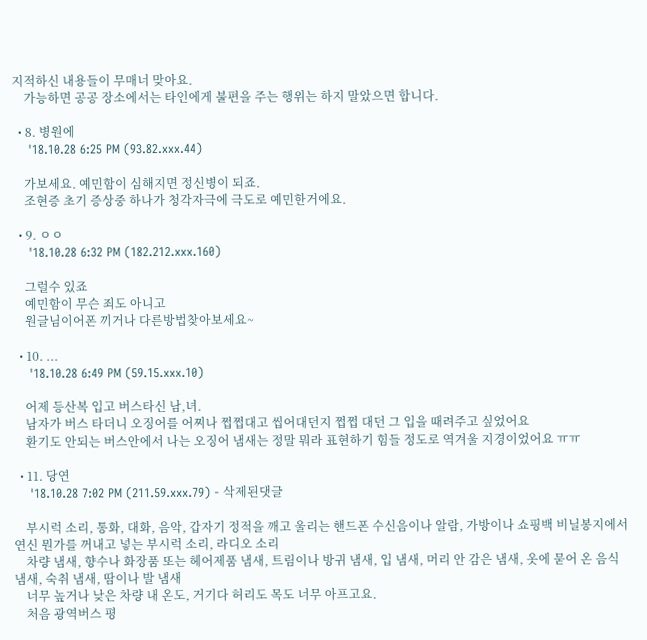지적하신 내용들이 무매너 맞아요.
    가능하면 공공 장소에서는 타인에게 불편을 주는 행위는 하지 말았으면 합니다.

  • 8. 병원에
    '18.10.28 6:25 PM (93.82.xxx.44)

    가보세요. 예민함이 심해지면 정신병이 되죠.
    조현증 초기 증상중 하나가 청각자극에 극도로 예민한거에요.

  • 9. ㅇㅇ
    '18.10.28 6:32 PM (182.212.xxx.160)

    그럴수 있죠
    예민함이 무슨 죄도 아니고
    원글님이어폰 끼거나 다른방법찾아보세요~

  • 10. ...
    '18.10.28 6:49 PM (59.15.xxx.10)

    어제 등산복 입고 버스타신 남,녀.
    남자가 버스 타더니 오징어를 어찌나 쩝쩝대고 씹어대던지 쩝쩝 대던 그 입을 때려주고 싶었어요
    환기도 안되는 버스안에서 나는 오징어 냄새는 정말 뭐라 표현하기 힘들 정도로 역겨울 지경이었어요 ㅠㅠ

  • 11. 당연
    '18.10.28 7:02 PM (211.59.xxx.79) - 삭제된댓글

    부시럭 소리, 통화, 대화, 음악, 갑자기 정적을 깨고 울리는 핸드폰 수신음이나 알람, 가방이나 쇼핑백 비닐봉지에서 연신 뭔가를 꺼내고 넣는 부시럭 소리, 라디오 소리
    차량 냄새, 향수나 화장품 또는 헤어제품 냄새, 트림이나 방귀 냄새, 입 냄새, 머리 안 감은 냄새, 옷에 묻어 온 음식 냄새, 숙취 냄새, 땀이나 발 냄새
    너무 높거나 낮은 차량 내 온도, 거기다 허리도 목도 너무 아프고요.
    처음 광역버스 평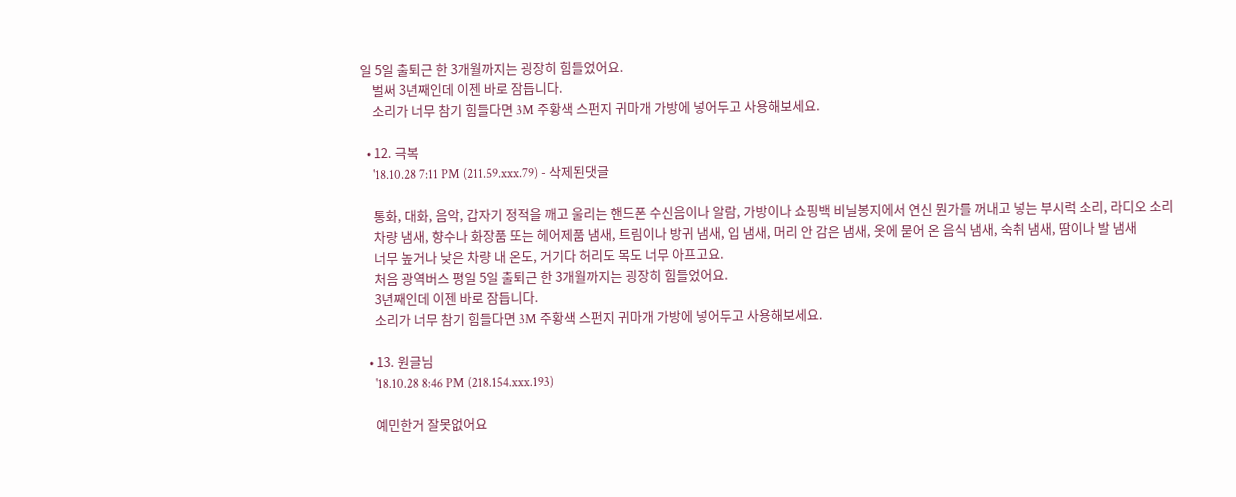일 5일 출퇴근 한 3개월까지는 굉장히 힘들었어요.
    벌써 3년째인데 이젠 바로 잠듭니다.
    소리가 너무 참기 힘들다면 3M 주황색 스펀지 귀마개 가방에 넣어두고 사용해보세요.

  • 12. 극복
    '18.10.28 7:11 PM (211.59.xxx.79) - 삭제된댓글

    통화, 대화, 음악, 갑자기 정적을 깨고 울리는 핸드폰 수신음이나 알람, 가방이나 쇼핑백 비닐봉지에서 연신 뭔가를 꺼내고 넣는 부시럭 소리, 라디오 소리
    차량 냄새, 향수나 화장품 또는 헤어제품 냄새, 트림이나 방귀 냄새, 입 냄새, 머리 안 감은 냄새, 옷에 묻어 온 음식 냄새, 숙취 냄새, 땀이나 발 냄새
    너무 높거나 낮은 차량 내 온도, 거기다 허리도 목도 너무 아프고요.
    처음 광역버스 평일 5일 출퇴근 한 3개월까지는 굉장히 힘들었어요.
    3년째인데 이젠 바로 잠듭니다.
    소리가 너무 참기 힘들다면 3M 주황색 스펀지 귀마개 가방에 넣어두고 사용해보세요.

  • 13. 원글님
    '18.10.28 8:46 PM (218.154.xxx.193)

    예민한거 잘못없어요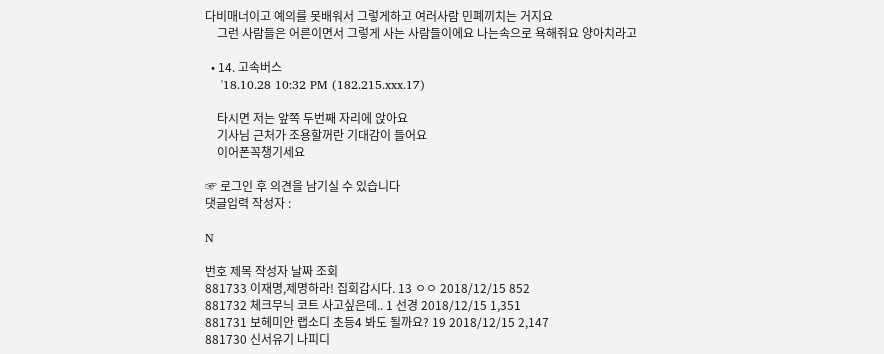다비매너이고 예의를 못배워서 그렇게하고 여러사람 민폐끼치는 거지요
    그런 사람들은 어른이면서 그렇게 사는 사람들이에요 나는속으로 욕해줘요 양아치라고

  • 14. 고속버스
    '18.10.28 10:32 PM (182.215.xxx.17)

    타시면 저는 앞쪽 두번째 자리에 앉아요
    기사님 근처가 조용할꺼란 기대감이 들어요
    이어폰꼭챙기세요

☞ 로그인 후 의견을 남기실 수 있습니다
댓글입력 작성자 :

N

번호 제목 작성자 날짜 조회
881733 이재명,제명하라! 집회갑시다. 13 ㅇㅇ 2018/12/15 852
881732 체크무늬 코트 사고싶은데.. 1 선경 2018/12/15 1,351
881731 보헤미안 랩소디 초등4 봐도 될까요? 19 2018/12/15 2,147
881730 신서유기 나피디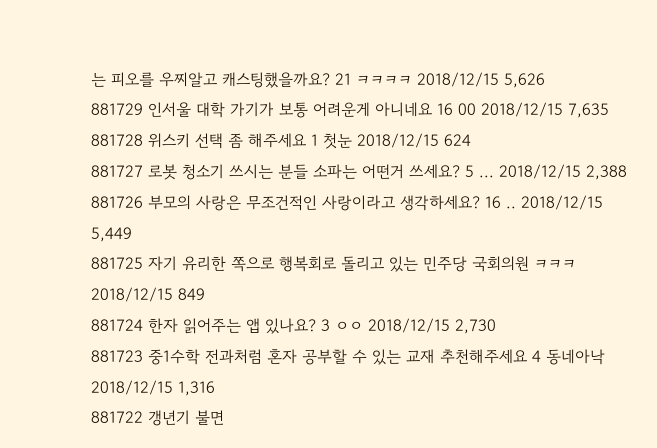는 피오를 우찌알고 캐스팅했을까요? 21 ㅋㅋㅋㅋ 2018/12/15 5,626
881729 인서울 대학 가기가 보통 어려운게 아니네요 16 00 2018/12/15 7,635
881728 위스키 선택 좀 해주세요 1 첫눈 2018/12/15 624
881727 로봇 청소기 쓰시는 분들 소파는 어떤거 쓰세요? 5 ... 2018/12/15 2,388
881726 부모의 사랑은 무조건적인 사랑이라고 생각하세요? 16 .. 2018/12/15 5,449
881725 자기 유리한 쪽으로 행복회로 돌리고 있는 민주당 국회의원 ㅋㅋㅋ 2018/12/15 849
881724 한자 읽어주는 앱 있나요? 3 ㅇㅇ 2018/12/15 2,730
881723 중1수학 전과처럼 혼자 공부할 수 있는 교재 추천해주세요 4 동네아낙 2018/12/15 1,316
881722 갱년기 불면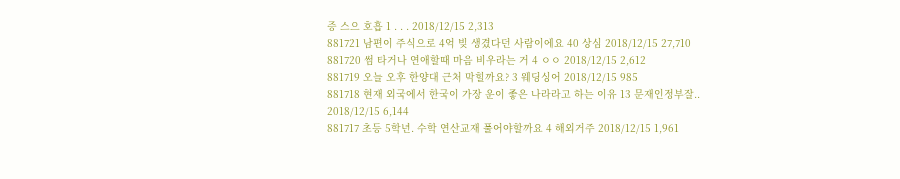증 스으 호흡 1 . . . 2018/12/15 2,313
881721 남편이 주식으로 4억 빚 생겼다던 사람이에요 40 상심 2018/12/15 27,710
881720 썸 타거나 연애할때 마음 비우라는 거 4 ㅇㅇ 2018/12/15 2,612
881719 오늘 오후 한양대 근처 막힐까요? 3 웨딩싱어 2018/12/15 985
881718 현재 외국에서 한국이 가장 운이 좋은 나라라고 하는 이유 13 문재인정부잘.. 2018/12/15 6,144
881717 초등 5학년. 수학 연산교재 풀어야할까요 4 해외거주 2018/12/15 1,961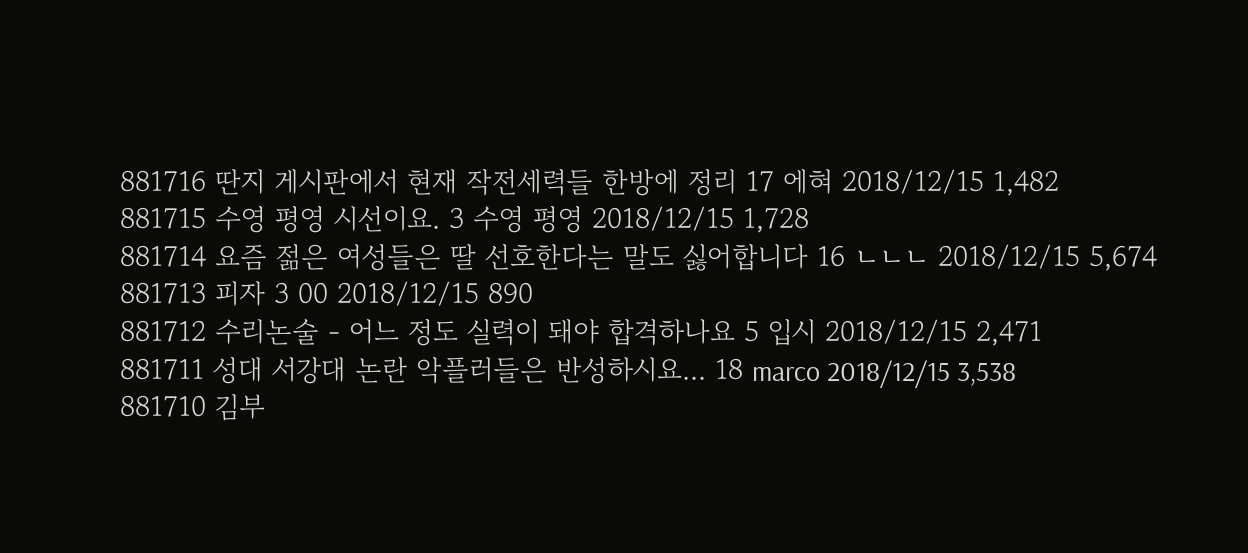881716 딴지 게시판에서 현재 작전세력들 한방에 정리 17 에혀 2018/12/15 1,482
881715 수영 평영 시선이요. 3 수영 평영 2018/12/15 1,728
881714 요즘 젊은 여성들은 딸 선호한다는 말도 싫어합니다 16 ㄴㄴㄴ 2018/12/15 5,674
881713 피자 3 00 2018/12/15 890
881712 수리논술 - 어느 정도 실력이 돼야 합격하나요 5 입시 2018/12/15 2,471
881711 성대 서강대 논란 악플러들은 반성하시요... 18 marco 2018/12/15 3,538
881710 김부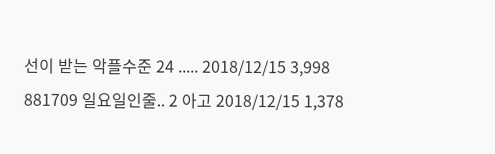선이 받는 악플수준 24 ..... 2018/12/15 3,998
881709 일요일인줄.. 2 아고 2018/12/15 1,378